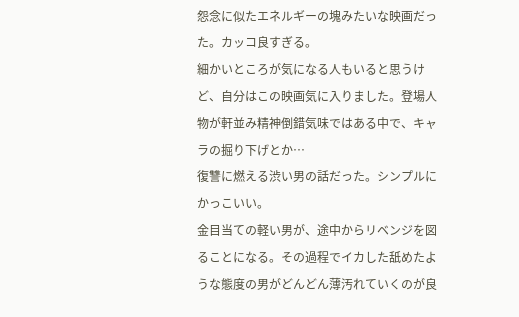怨念に似たエネルギーの塊みたいな映画だった。カッコ良すぎる。
細かいところが気になる人もいると思うけど、自分はこの映画気に入りました。登場人物が軒並み精神倒錯気味ではある中で、キャラの掘り下げとか…
復讐に燃える渋い男の話だった。シンプルにかっこいい。
金目当ての軽い男が、途中からリベンジを図ることになる。その過程でイカした舐めたような態度の男がどんどん薄汚れていくのが良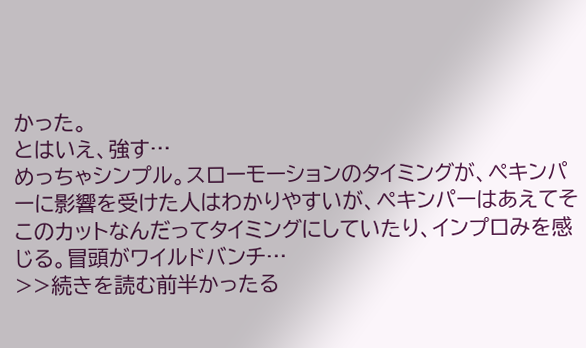かった。
とはいえ、強す…
めっちゃシンプル。スローモーションのタイミングが、ペキンパーに影響を受けた人はわかりやすいが、ペキンパーはあえてそこのカットなんだってタイミングにしていたり、インプロみを感じる。冒頭がワイルドバンチ…
>>続きを読む前半かったる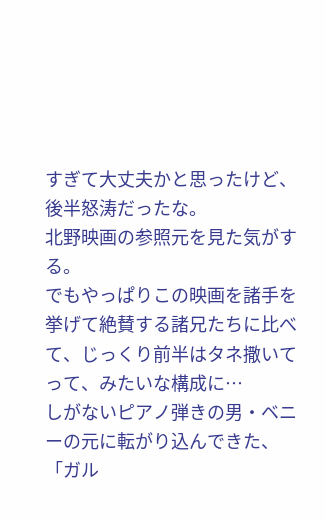すぎて大丈夫かと思ったけど、後半怒涛だったな。
北野映画の参照元を見た気がする。
でもやっぱりこの映画を諸手を挙げて絶賛する諸兄たちに比べて、じっくり前半はタネ撒いてって、みたいな構成に…
しがないピアノ弾きの男・ベニーの元に転がり込んできた、「ガル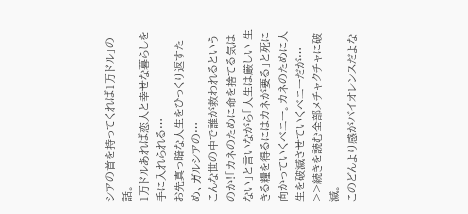シアの首を持ってくれば1万ドル」の話。
1万ドルあれば恋人と幸せな暮らしを手に入れられる…
お先真っ暗な人生をひっくり返すため、ガルシアの…
こんな世の中で誰が救われるというのか!「カネのために命を捨てる気はない」と言いながら「人生は厳しい 生きる糧を得るにはカネが要る」と死に向かっていくベニー。カネのために人生を破滅させていくベニーだが…
>>続きを読む全部メチャクチャに破滅。
このどんより感がバイオレンスだよな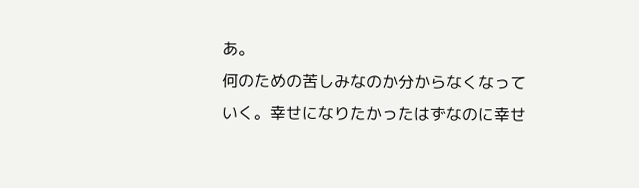あ。
何のための苦しみなのか分からなくなっていく。幸せになりたかったはずなのに幸せ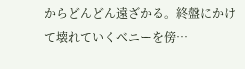からどんどん遠ざかる。終盤にかけて壊れていくベニーを傍…